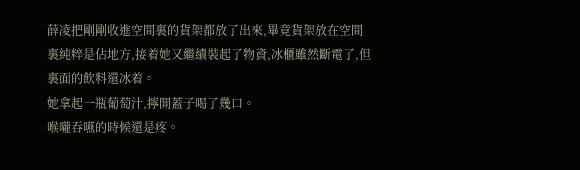薛凌把剛剛收進空間裏的貨架都放了出來,畢竟貨架放在空間裏純粹是佔地方,接着她又繼續裝起了物資,冰櫃雖然斷電了,但裏面的飲料還冰着。
她拿起一瓶葡萄汁,擰開蓋子喝了幾口。
喉嚨吞嚥的時候還是疼。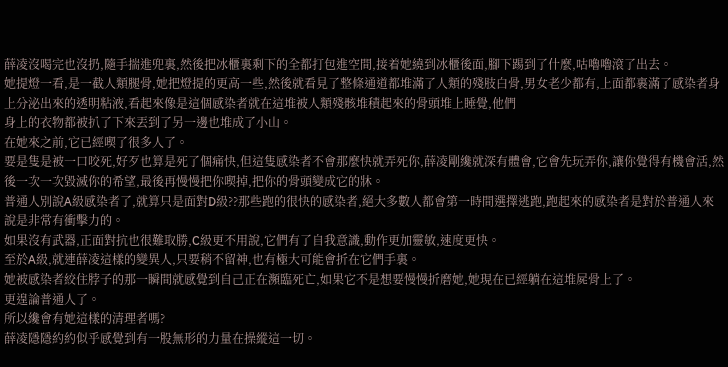薛凌沒喝完也沒扔,隨手揣進兜裏,然後把冰櫃裏剩下的全都打包進空間,接着她繞到冰櫃後面,腳下踢到了什麼,咕嚕嚕滾了出去。
她提燈一看,是一截人類腿骨,她把燈提的更高一些,然後就看見了整條通道都堆滿了人類的殘肢白骨,男女老少都有,上面都裹滿了感染者身上分泌出來的透明粘液,看起來像是這個感染者就在這堆被人類殘骸堆積起來的骨頭堆上睡覺,他們
身上的衣物都被扒了下來丟到了另一邊也堆成了小山。
在她來之前,它已經喫了很多人了。
要是隻是被一口咬死,好歹也算是死了個痛快,但這隻感染者不會那麼快就弄死你,薛凌剛纔就深有體會,它會先玩弄你,讓你覺得有機會活,然後一次一次毀滅你的希望,最後再慢慢把你喫掉,把你的骨頭變成它的牀。
普通人別說A級感染者了,就算只是面對D級??那些跑的很快的感染者,絕大多數人都會第一時間選擇逃跑,跑起來的感染者是對於普通人來說是非常有衝擊力的。
如果沒有武器,正面對抗也很難取勝,C級更不用說,它們有了自我意識,動作更加靈敏,速度更快。
至於A級,就連薛凌這樣的變異人,只要稍不留神,也有極大可能會折在它們手裏。
她被感染者絞住脖子的那一瞬間就感覺到自己正在瀕臨死亡,如果它不是想要慢慢折磨她,她現在已經躺在這堆屍骨上了。
更遑論普通人了。
所以纔會有她這樣的清理者嗎?
薛凌隱隱約約似乎感覺到有一股無形的力量在操縱這一切。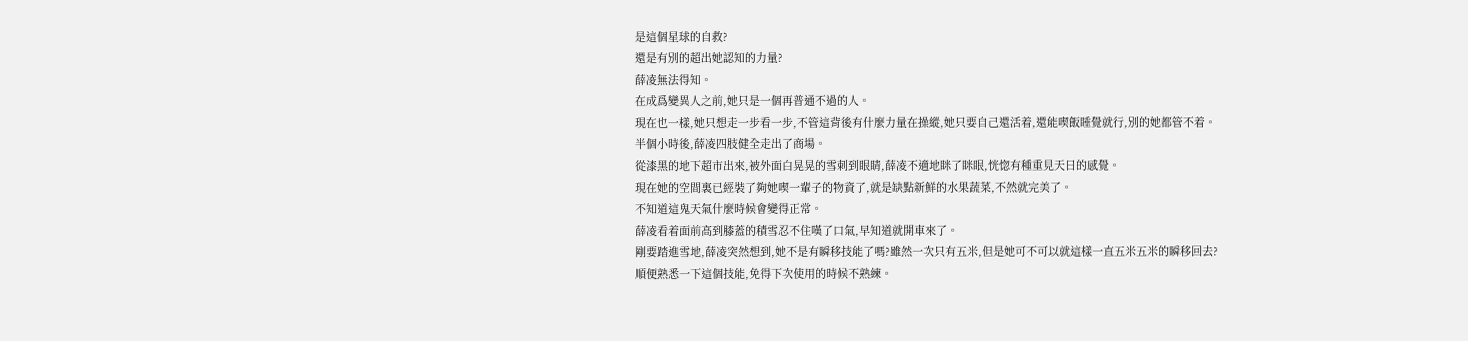是這個星球的自救?
還是有別的超出她認知的力量?
薛凌無法得知。
在成爲變異人之前,她只是一個再普通不過的人。
現在也一樣,她只想走一步看一步,不管這背後有什麼力量在操縱,她只要自己還活着,還能喫飯睡覺就行,別的她都管不着。
半個小時後,薛凌四肢健全走出了商場。
從漆黑的地下超市出來,被外面白晃晃的雪刺到眼睛,薛凌不適地眯了眯眼,恍惚有種重見天日的感覺。
現在她的空間裏已經裝了夠她喫一輩子的物資了,就是缺點新鮮的水果蔬菜,不然就完美了。
不知道這鬼天氣什麼時候會變得正常。
薛凌看着面前高到膝蓋的積雪忍不住嘆了口氣,早知道就開車來了。
剛要踏進雪地,薛凌突然想到,她不是有瞬移技能了嗎?雖然一次只有五米,但是她可不可以就這樣一直五米五米的瞬移回去?
順便熟悉一下這個技能,免得下次使用的時候不熟練。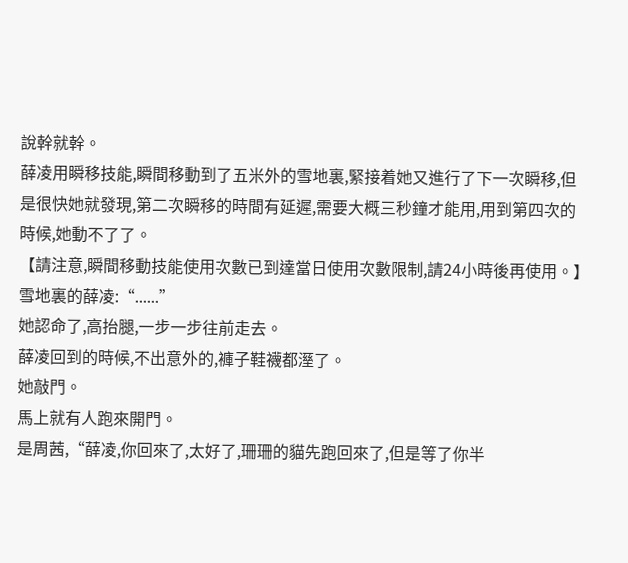說幹就幹。
薛凌用瞬移技能,瞬間移動到了五米外的雪地裏,緊接着她又進行了下一次瞬移,但是很快她就發現,第二次瞬移的時間有延遲,需要大概三秒鐘才能用,用到第四次的時候,她動不了了。
【請注意,瞬間移動技能使用次數已到達當日使用次數限制,請24小時後再使用。】
雪地裏的薛凌:“......”
她認命了,高抬腿,一步一步往前走去。
薛凌回到的時候,不出意外的,褲子鞋襪都溼了。
她敲門。
馬上就有人跑來開門。
是周茜,“薛凌,你回來了,太好了,珊珊的貓先跑回來了,但是等了你半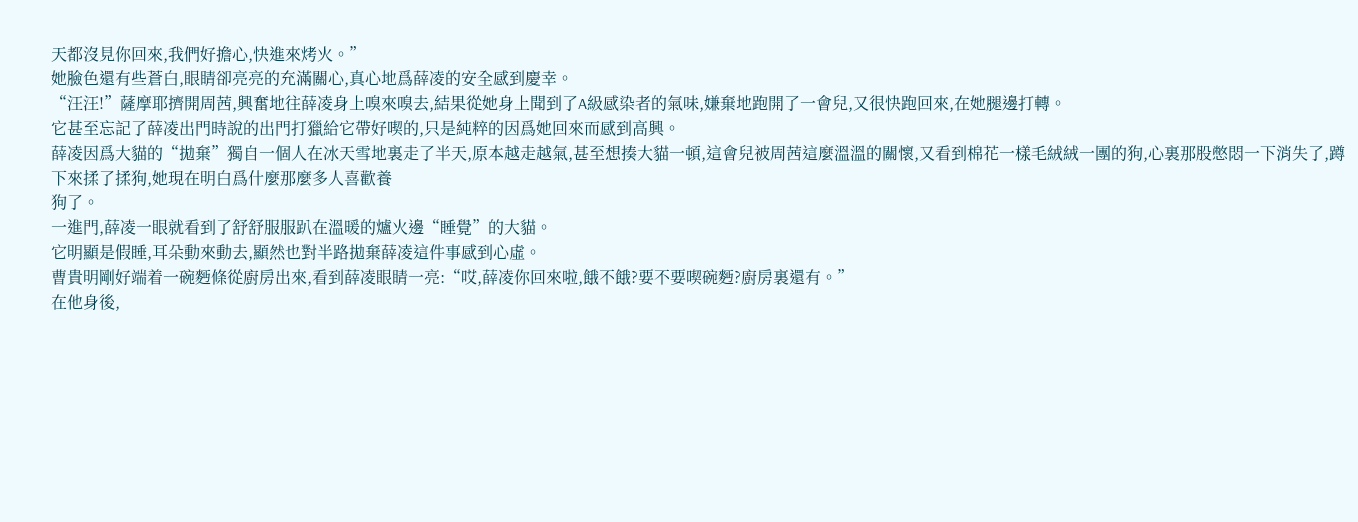天都沒見你回來,我們好擔心,快進來烤火。”
她臉色還有些蒼白,眼睛卻亮亮的充滿關心,真心地爲薛凌的安全感到慶幸。
“汪汪!”薩摩耶擠開周茜,興奮地往薛凌身上嗅來嗅去,結果從她身上聞到了A級感染者的氣味,嫌棄地跑開了一會兒,又很快跑回來,在她腿邊打轉。
它甚至忘記了薛凌出門時說的出門打獵給它帶好喫的,只是純粹的因爲她回來而感到高興。
薛凌因爲大貓的“拋棄”獨自一個人在冰天雪地裏走了半天,原本越走越氣,甚至想揍大貓一頓,這會兒被周茜這麼溫溫的關懷,又看到棉花一樣毛絨絨一團的狗,心裏那股憋悶一下消失了,蹲下來揉了揉狗,她現在明白爲什麼那麼多人喜歡養
狗了。
一進門,薛凌一眼就看到了舒舒服服趴在溫暖的爐火邊“睡覺”的大貓。
它明顯是假睡,耳朵動來動去,顯然也對半路拋棄薛凌這件事感到心虛。
曹貴明剛好端着一碗麪條從廚房出來,看到薛凌眼睛一亮:“哎,薛凌你回來啦,餓不餓?要不要喫碗麪?廚房裏還有。”
在他身後,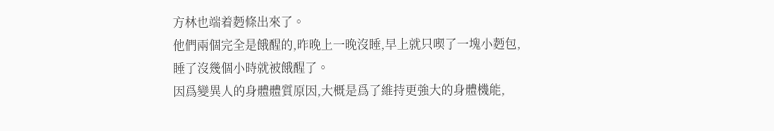方林也端着麪條出來了。
他們兩個完全是餓醒的,昨晚上一晚沒睡,早上就只喫了一塊小麪包,睡了沒幾個小時就被餓醒了。
因爲變異人的身體體質原因,大概是爲了維持更強大的身體機能,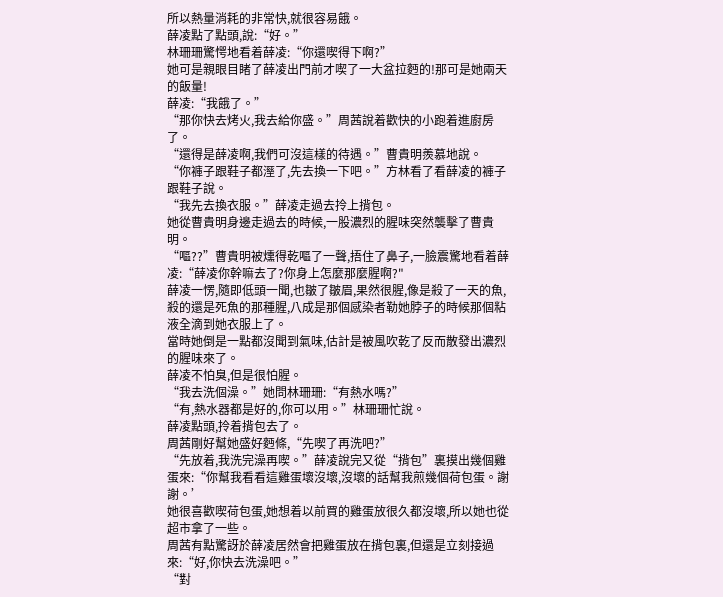所以熱量消耗的非常快,就很容易餓。
薛凌點了點頭,說:“好。”
林珊珊驚愕地看着薛凌:“你還喫得下啊?”
她可是親眼目睹了薛凌出門前才喫了一大盆拉麪的!那可是她兩天的飯量!
薛凌:“我餓了。”
“那你快去烤火,我去給你盛。”周茜說着歡快的小跑着進廚房了。
“還得是薛凌啊,我們可沒這樣的待遇。”曹貴明羨慕地說。
“你褲子跟鞋子都溼了,先去換一下吧。”方林看了看薛凌的褲子跟鞋子說。
“我先去換衣服。”薛凌走過去拎上揹包。
她從曹貴明身邊走過去的時候,一股濃烈的腥味突然襲擊了曹貴明。
“嘔??”曹貴明被燻得乾嘔了一聲,捂住了鼻子,一臉震驚地看着薛凌:“薛凌你幹嘛去了?你身上怎麼那麼腥啊?"
薛凌一愣,隨即低頭一聞,也皺了皺眉,果然很腥,像是殺了一天的魚,殺的還是死魚的那種腥,八成是那個感染者勒她脖子的時候那個粘液全滴到她衣服上了。
當時她倒是一點都沒聞到氣味,估計是被風吹乾了反而散發出濃烈的腥味來了。
薛凌不怕臭,但是很怕腥。
“我去洗個澡。”她問林珊珊:“有熱水嗎?”
“有,熱水器都是好的,你可以用。”林珊珊忙說。
薛凌點頭,拎着揹包去了。
周茜剛好幫她盛好麪條,“先喫了再洗吧?”
“先放着,我洗完澡再喫。”薛凌說完又從“揹包”裏摸出幾個雞蛋來:“你幫我看看這雞蛋壞沒壞,沒壞的話幫我煎幾個荷包蛋。謝謝。’
她很喜歡喫荷包蛋,她想着以前買的雞蛋放很久都沒壞,所以她也從超市拿了一些。
周茜有點驚訝於薛凌居然會把雞蛋放在揹包裏,但還是立刻接過來:“好,你快去洗澡吧。”
“對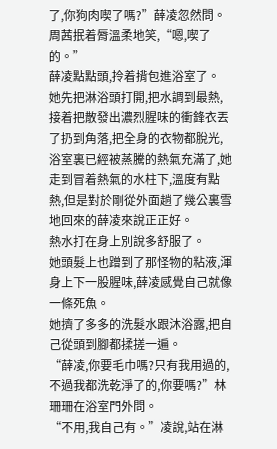了,你狗肉喫了嗎?”薛凌忽然問。
周茜抿着脣溫柔地笑,“嗯,喫了的。”
薛凌點點頭,拎着揹包進浴室了。
她先把淋浴頭打開,把水調到最熱,接着把散發出濃烈腥味的衝鋒衣丟了扔到角落,把全身的衣物都脫光,浴室裏已經被蒸騰的熱氣充滿了,她走到冒着熱氣的水柱下,溫度有點熱,但是對於剛從外面趟了幾公裏雪地回來的薛凌來說正正好。
熱水打在身上別說多舒服了。
她頭髮上也蹭到了那怪物的粘液,渾身上下一股腥味,薛凌感覺自己就像一條死魚。
她擠了多多的洗髮水跟沐浴露,把自己從頭到腳都揉搓一遍。
“薛凌,你要毛巾嗎?只有我用過的,不過我都洗乾淨了的,你要嗎?”林珊珊在浴室門外問。
“不用,我自己有。”凌說,站在淋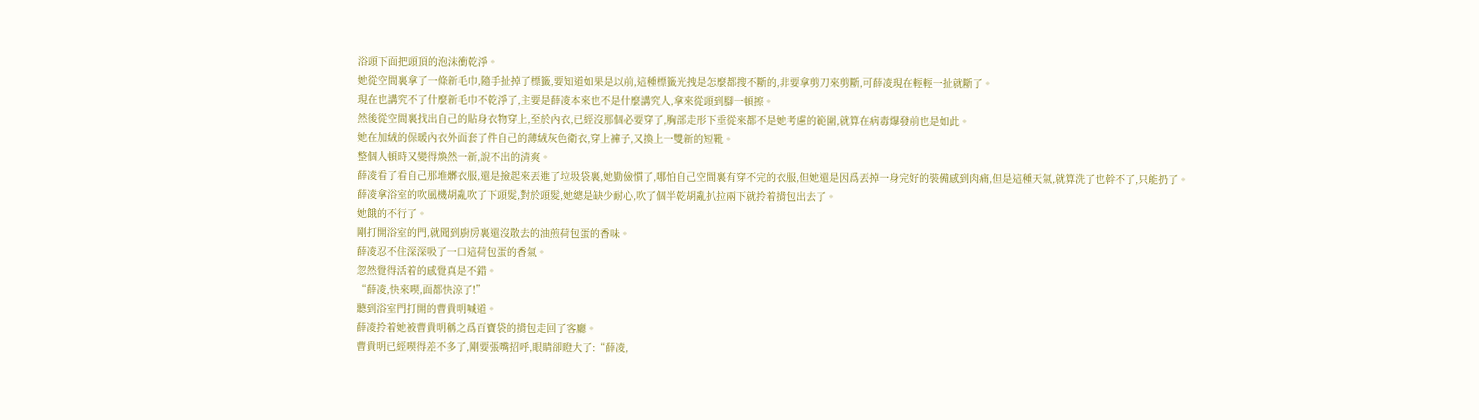浴頭下面把頭頂的泡沫衝乾淨。
她從空間裏拿了一條新毛巾,隨手扯掉了標籤,要知道如果是以前,這種標籤光拽是怎麼都搜不斷的,非要拿剪刀來剪斷,可薛凌現在輕輕一扯就斷了。
現在也講究不了什麼新毛巾不乾淨了,主要是薛凌本來也不是什麼講究人,拿來從頭到腳一頓擦。
然後從空間裏找出自己的貼身衣物穿上,至於內衣,已經沒那個必要穿了,胸部走形下垂從來都不是她考慮的範圍,就算在病毒爆發前也是如此。
她在加絨的保暖內衣外面套了件自己的薄絨灰色衛衣,穿上褲子,又換上一雙新的短靴。
整個人頓時又變得煥然一新,說不出的清爽。
薛凌看了看自己那堆髒衣服,還是撿起來丟進了垃圾袋裏,她勤儉慣了,哪怕自己空間裏有穿不完的衣服,但她還是因爲丟掉一身完好的裝備感到肉痛,但是這種天氣,就算洗了也幹不了,只能扔了。
薛凌拿浴室的吹風機胡亂吹了下頭髮,對於頭髮,她總是缺少耐心,吹了個半乾胡亂扒拉兩下就拎着揹包出去了。
她餓的不行了。
剛打開浴室的門,就聞到廚房裏還沒散去的油煎荷包蛋的香味。
薛凌忍不住深深吸了一口這荷包蛋的香氣。
忽然覺得活着的感覺真是不錯。
“薛凌,快來喫,面都快涼了!”
聽到浴室門打開的曹貴明喊道。
薛凌拎着她被曹貴明稱之爲百寶袋的揹包走回了客廳。
曹貴明已經喫得差不多了,剛要張嘴招呼,眼睛卻瞪大了:“薛凌,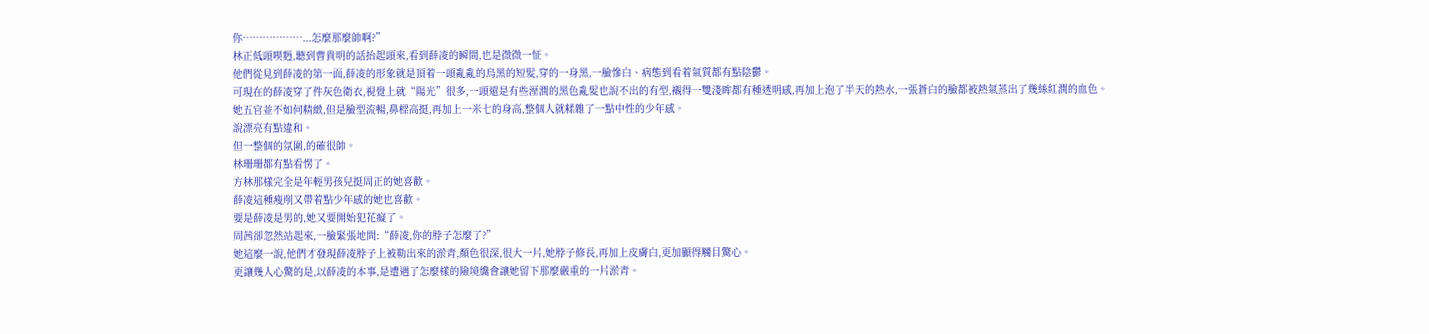你………………...怎麼那麼帥啊?”
林正低頭喫麪,聽到曹貴明的話抬起頭來,看到薛凌的瞬間,也是微微一怔。
他們從見到薛凌的第一面,薛凌的形象就是頂着一頭亂亂的烏黑的短髮,穿的一身黑,一臉慘白、病態到看着氣質都有點陰鬱。
可現在的薛凌穿了件灰色衛衣,視覺上就“陽光”很多,一頭還是有些溼潤的黑色亂髮也說不出的有型,襯得一雙淺眸都有種透明感,再加上泡了半天的熱水,一張蒼白的臉都被熱氣蒸出了幾絲紅潤的血色。
她五官並不如何精緻,但是臉型流暢,鼻樑高挺,再加上一米七的身高,整個人就糅雜了一點中性的少年感。
說漂亮有點違和。
但一整個的氛圍,的確很帥。
林珊珊都有點看愣了。
方林那樣完全是年輕男孩兒挺周正的她喜歡。
薛凌這種瘦削又帶着點少年感的她也喜歡。
要是薛凌是男的,她又要開始犯花癡了。
周茜卻忽然站起來,一臉緊張地問:“薛凌,你的脖子怎麼了?”
她這麼一說,他們才發現薛凌脖子上被勒出來的淤青,顏色很深,很大一片,她脖子修長,再加上皮膚白,更加顯得觸目驚心。
更讓幾人心驚的是,以薛凌的本事,是遭遇了怎麼樣的險境纔會讓她留下那麼嚴重的一片淤青。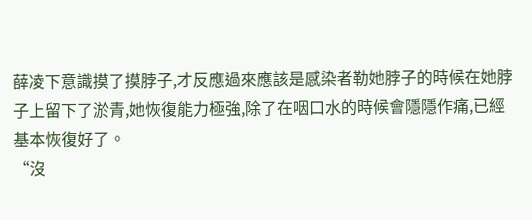薛凌下意識摸了摸脖子,才反應過來應該是感染者勒她脖子的時候在她脖子上留下了淤青,她恢復能力極強,除了在咽口水的時候會隱隱作痛,已經基本恢復好了。
“沒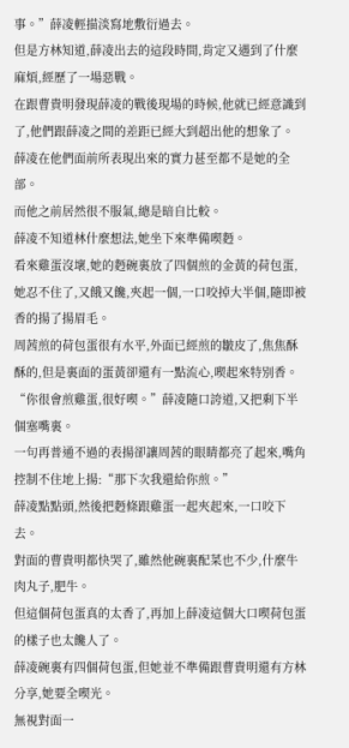事。”薛凌輕描淡寫地敷衍過去。
但是方林知道,薛凌出去的這段時間,肯定又遇到了什麼麻煩,經歷了一場惡戰。
在跟曹貴明發現薛凌的戰後現場的時候,他就已經意識到了,他們跟薛凌之間的差距已經大到超出他的想象了。
薛凌在他們面前所表現出來的實力甚至都不是她的全部。
而他之前居然很不服氣,總是暗自比較。
薛凌不知道林什麼想法,她坐下來準備喫麪。
看來雞蛋沒壞,她的麪碗裏放了四個煎的金黃的荷包蛋,她忍不住了,又餓又饞,夾起一個,一口咬掉大半個,隨即被香的揚了揚眉毛。
周茜煎的荷包蛋很有水平,外面已經煎的皺皮了,焦焦酥酥的,但是裏面的蛋黃卻還有一點流心,喫起來特別香。
“你很會煎雞蛋,很好喫。”薛凌隨口誇道,又把剩下半個塞嘴裏。
一句再普通不過的表揚卻讓周茜的眼睛都亮了起來,嘴角控制不住地上揚:“那下次我還給你煎。”
薛凌點點頭,然後把麪條跟雞蛋一起夾起來,一口咬下去。
對面的曹貴明都快哭了,雖然他碗裏配菜也不少,什麼牛肉丸子,肥牛。
但這個荷包蛋真的太香了,再加上薛凌這個大口喫荷包蛋的樣子也太饞人了。
薛凌碗裏有四個荷包蛋,但她並不準備跟曹貴明還有方林分享,她要全喫光。
無視對面一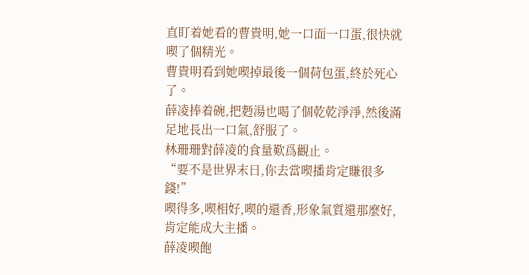直盯着她看的曹貴明,她一口面一口蛋,很快就喫了個精光。
曹貴明看到她喫掉最後一個荷包蛋,終於死心了。
薛凌捧着碗,把麪湯也喝了個乾乾淨淨,然後滿足地長出一口氣,舒服了。
林珊珊對薛凌的食量歎爲觀止。
“要不是世界末日,你去當喫播肯定賺很多錢!”
喫得多,喫相好,喫的還香,形象氣質還那麼好,肯定能成大主播。
薛凌喫飽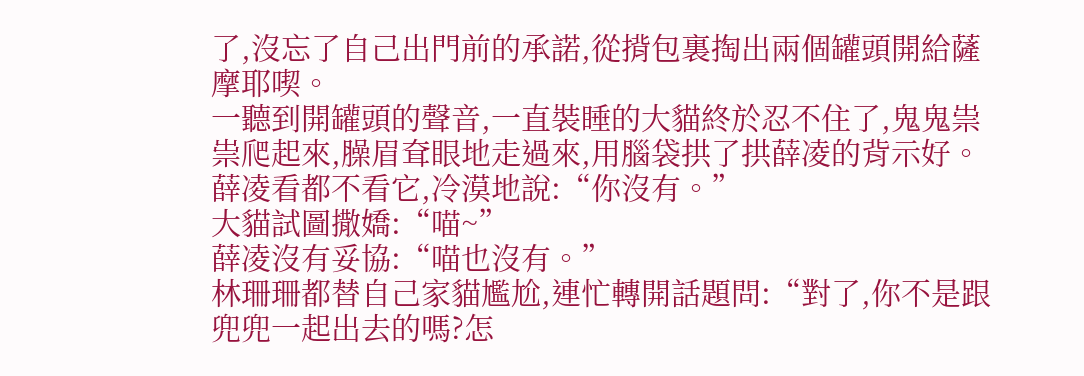了,沒忘了自己出門前的承諾,從揹包裏掏出兩個罐頭開給薩摩耶喫。
一聽到開罐頭的聲音,一直裝睡的大貓終於忍不住了,鬼鬼祟祟爬起來,臊眉耷眼地走過來,用腦袋拱了拱薛凌的背示好。
薛凌看都不看它,冷漠地說:“你沒有。”
大貓試圖撒嬌:“喵~”
薛凌沒有妥協:“喵也沒有。”
林珊珊都替自己家貓尷尬,連忙轉開話題問:“對了,你不是跟兜兜一起出去的嗎?怎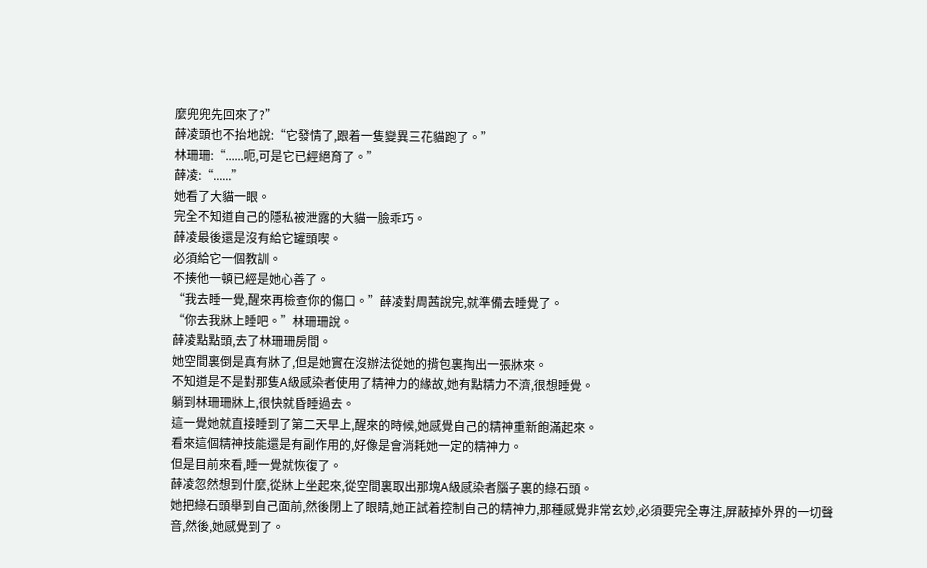麼兜兜先回來了?”
薛凌頭也不抬地說:“它發情了,跟着一隻變異三花貓跑了。”
林珊珊:“......呃,可是它已經絕育了。”
薛凌:“......”
她看了大貓一眼。
完全不知道自己的隱私被泄露的大貓一臉乖巧。
薛凌最後還是沒有給它罐頭喫。
必須給它一個教訓。
不揍他一頓已經是她心善了。
“我去睡一覺,醒來再檢查你的傷口。”薛凌對周茜說完,就準備去睡覺了。
“你去我牀上睡吧。”林珊珊說。
薛凌點點頭,去了林珊珊房間。
她空間裏倒是真有牀了,但是她實在沒辦法從她的揹包裏掏出一張牀來。
不知道是不是對那隻A級感染者使用了精神力的緣故,她有點精力不濟,很想睡覺。
躺到林珊珊牀上,很快就昏睡過去。
這一覺她就直接睡到了第二天早上,醒來的時候,她感覺自己的精神重新飽滿起來。
看來這個精神技能還是有副作用的,好像是會消耗她一定的精神力。
但是目前來看,睡一覺就恢復了。
薛凌忽然想到什麼,從牀上坐起來,從空間裏取出那塊A級感染者腦子裏的綠石頭。
她把綠石頭舉到自己面前,然後閉上了眼睛,她正試着控制自己的精神力,那種感覺非常玄妙,必須要完全專注,屏蔽掉外界的一切聲音,然後,她感覺到了。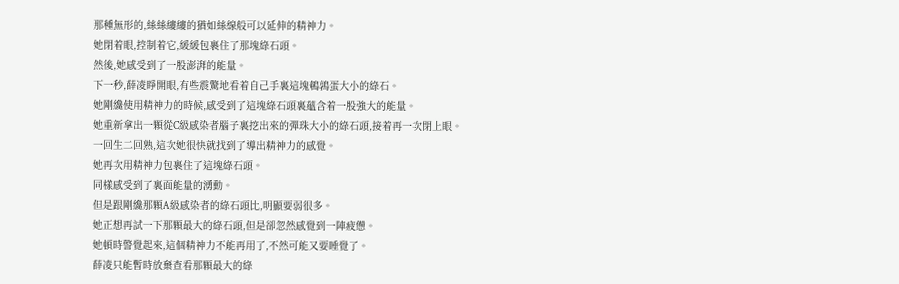那種無形的,絲絲縷縷的猶如絲線般可以延伸的精神力。
她閉着眼,控制着它,緩緩包裹住了那塊綠石頭。
然後,她感受到了一股澎湃的能量。
下一秒,薛凌睜開眼,有些震驚地看着自己手裏這塊鵪鶉蛋大小的綠石。
她剛纔使用精神力的時候,感受到了這塊綠石頭裏蘊含着一股強大的能量。
她重新拿出一顆從C級感染者腦子裏挖出來的彈珠大小的綠石頭,接着再一次閉上眼。
一回生二回熟,這次她很快就找到了導出精神力的感覺。
她再次用精神力包裹住了這塊綠石頭。
同樣感受到了裏面能量的湧動。
但是跟剛纔那顆A級感染者的綠石頭比,明顯要弱很多。
她正想再試一下那顆最大的綠石頭,但是卻忽然感覺到一陣疲憊。
她頓時警覺起來,這個精神力不能再用了,不然可能又要睡覺了。
薛凌只能暫時放棄查看那顆最大的綠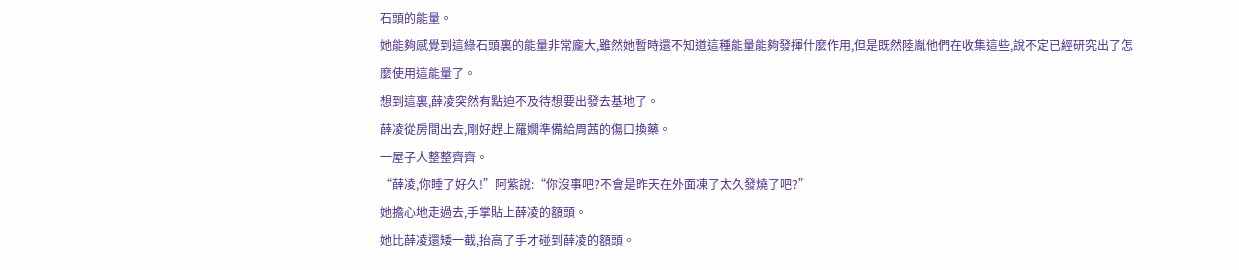石頭的能量。
她能夠感覺到這綠石頭裏的能量非常龐大,雖然她暫時還不知道這種能量能夠發揮什麼作用,但是既然陸胤他們在收集這些,說不定已經研究出了怎麼使用這能量了。
想到這裏,薛凌突然有點迫不及待想要出發去基地了。
薛凌從房間出去,剛好趕上羅嫺準備給周茜的傷口換藥。
一屋子人整整齊齊。
“薛凌,你睡了好久!”阿紫說:“你沒事吧?不會是昨天在外面凍了太久發燒了吧?”
她擔心地走過去,手掌貼上薛凌的額頭。
她比薛凌還矮一截,抬高了手才碰到薛凌的額頭。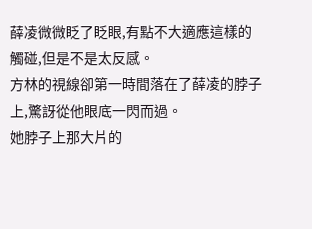薛凌微微眨了眨眼,有點不大適應這樣的觸碰,但是不是太反感。
方林的視線卻第一時間落在了薛凌的脖子上,驚訝從他眼底一閃而過。
她脖子上那大片的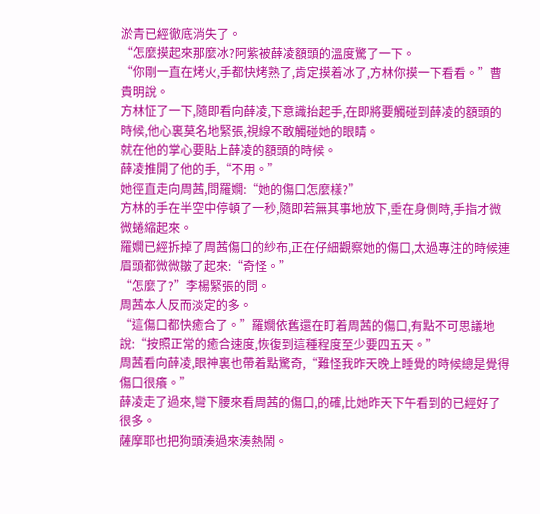淤青已經徹底消失了。
“怎麼摸起來那麼冰?阿紫被薛凌額頭的溫度驚了一下。
“你剛一直在烤火,手都快烤熟了,肯定摸着冰了,方林你摸一下看看。”曹貴明說。
方林怔了一下,隨即看向薛凌,下意識抬起手,在即將要觸碰到薛凌的額頭的時候,他心裏莫名地緊張,視線不敢觸碰她的眼睛。
就在他的掌心要貼上薛凌的額頭的時候。
薛凌推開了他的手,“不用。”
她徑直走向周茜,問羅嫺:“她的傷口怎麼樣?”
方林的手在半空中停頓了一秒,隨即若無其事地放下,垂在身側時,手指才微微蜷縮起來。
羅嫺已經拆掉了周茜傷口的紗布,正在仔細觀察她的傷口,太過專注的時候連眉頭都微微皺了起來:“奇怪。”
“怎麼了?”李楊緊張的問。
周茜本人反而淡定的多。
“這傷口都快癒合了。”羅嫺依舊還在盯着周茜的傷口,有點不可思議地說:“按照正常的癒合速度,恢復到這種程度至少要四五天。”
周茜看向薛凌,眼神裏也帶着點驚奇,“難怪我昨天晚上睡覺的時候總是覺得傷口很癢。”
薛凌走了過來,彎下腰來看周茜的傷口,的確,比她昨天下午看到的已經好了很多。
薩摩耶也把狗頭湊過來湊熱鬧。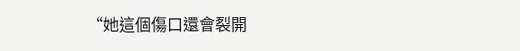“她這個傷口還會裂開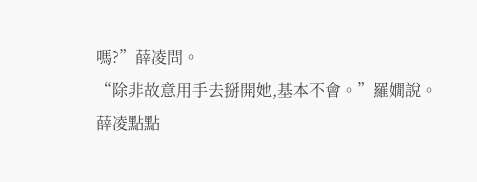嗎?”薛凌問。
“除非故意用手去掰開她,基本不會。”羅嫺說。
薛凌點點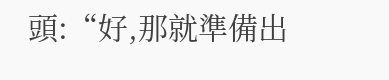頭:“好,那就準備出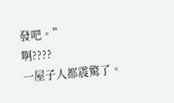發吧。”
啊????
一屋子人都震驚了。